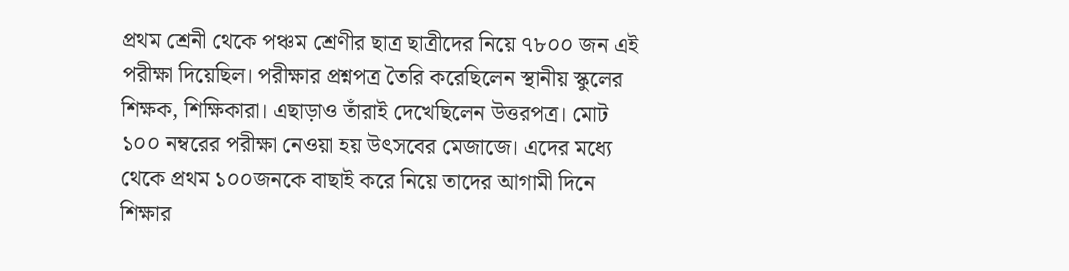প্রথম শ্রেনী থেকে পঞ্চম শ্রেণীর ছাত্র ছাত্রীদের নিয়ে ৭৮০০ জন এই পরীক্ষা দিয়েছিল। পরীক্ষার প্রশ্নপত্র তৈরি করেছিলেন স্থানীয় স্কুলের শিক্ষক, শিক্ষিকারা। এছাড়াও তাঁরাই দেখেছিলেন উত্তরপত্র। মোট ১০০ নম্বরের পরীক্ষা নেওয়া হয় উৎসবের মেজাজে। এদের মধ্যে থেকে প্রথম ১০০জনকে বাছাই করে নিয়ে তাদের আগামী দিনে শিক্ষার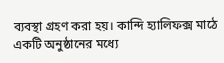ব্যবস্থা গ্রহণ করা হয়। কান্দি হ্যালিফক্স মাঠে একটি অনুষ্ঠানের মধ্যে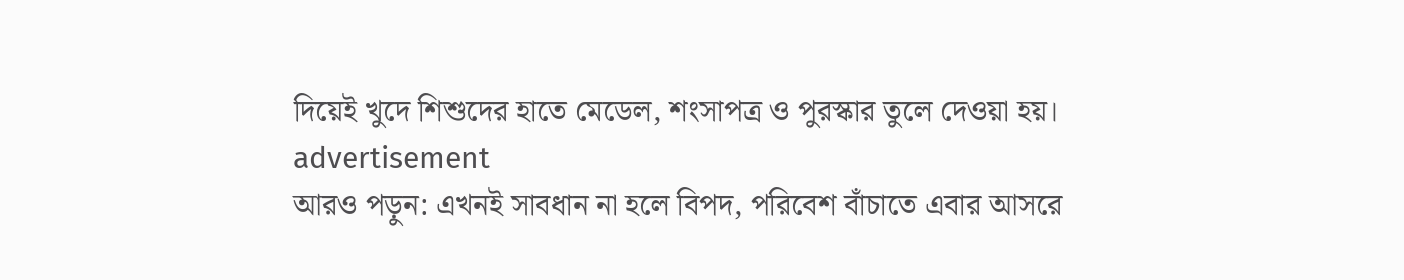দিয়েই খুদে শিশুদের হাতে মেডেল, শংসাপত্র ও পুরস্কার তুলে দেওয়া হয়।
advertisement
আরও পড়ুন: এখনই সাবধান না হলে বিপদ, পরিবেশ বাঁচাতে এবার আসরে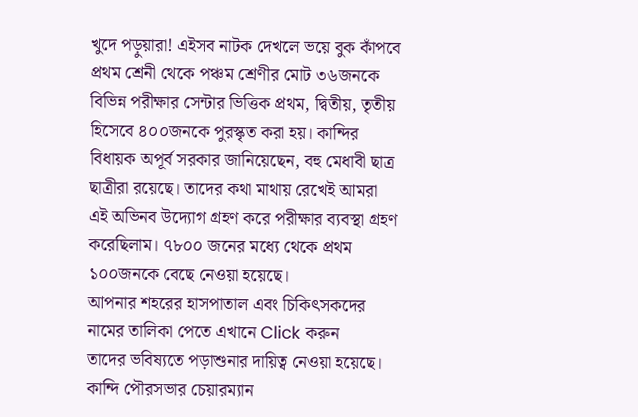খুদে পড়ুয়ারা! এইসব নাটক দেখলে ভয়ে বুক কাঁপবে
প্রথম শ্রেনী থেকে পঞ্চম শ্রেণীর মোট ৩৬জনকে বিভিন্ন পরীক্ষার সেন্টার ভিত্তিক প্রথম, দ্বিতীয়, তৃতীয় হিসেবে ৪০০জনকে পুরস্কৃত করা হয়। কান্দির বিধায়ক অপূর্ব সরকার জানিয়েছেন, বহু মেধাবী ছাত্র ছাত্রীরা রয়েছে। তাদের কথা মাথায় রেখেই আমরা এই অভিনব উদ্যোগ গ্রহণ করে পরীক্ষার ব্যবস্থা গ্রহণ করেছিলাম। ৭৮০০ জনের মধ্যে থেকে প্রথম ১০০জনকে বেছে নেওয়া হয়েছে।
আপনার শহরের হাসপাতাল এবং চিকিৎসকদের নামের তালিকা পেতে এখানে Click করুন
তাদের ভবিষ্যতে পড়াশুনার দায়িত্ব নেওয়া হয়েছে। কান্দি পৌরসভার চেয়ারম্যান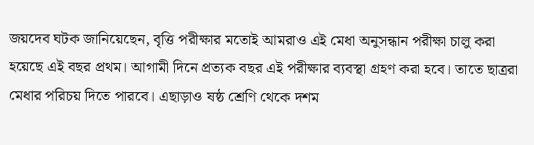জয়দেব ঘটক জানিয়েছেন, বৃত্তি পরীক্ষার মতোই আমরাও এই মেধা অনুসন্ধান পরীক্ষা চালু করা হয়েছে এই বছর প্রথম। আগামী দিনে প্রত্যক বছর এই পরীক্ষার ব্যবস্থা গ্রহণ করা হবে। তাতে ছাত্ররা মেধার পরিচয় দিতে পারবে। এছাড়াও ষষ্ঠ শ্রেণি থেকে দশম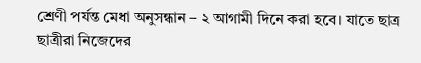শ্রেণী পর্যন্ত মেধা অনুসন্ধান – ২ আগামী দিনে করা হবে। যাতে ছাত্র ছাত্রীরা নিজেদের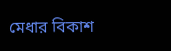মেধার বিকাশ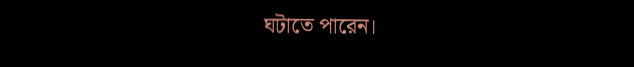ঘটাতে পারেন।